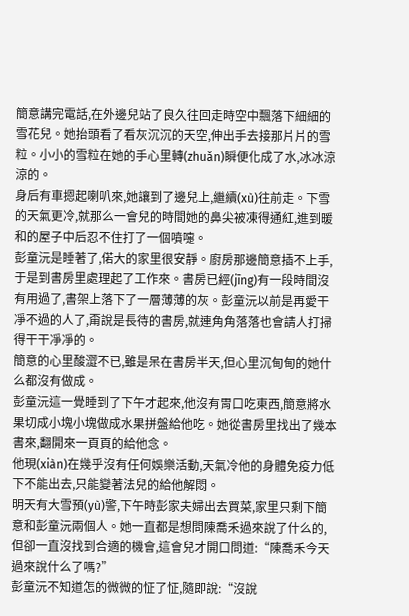簡意講完電話,在外邊兒站了良久往回走時空中飄落下細細的雪花兒。她抬頭看了看灰沉沉的天空,伸出手去接那片片的雪粒。小小的雪粒在她的手心里轉(zhuǎn)瞬便化成了水,冰冰涼涼的。
身后有車摁起喇叭來,她讓到了邊兒上,繼續(xù)往前走。下雪的天氣更冷,就那么一會兒的時間她的鼻尖被凍得通紅,進到暖和的屋子中后忍不住打了一個噴嚏。
彭童沅是睡著了,偌大的家里很安靜。廚房那邊簡意插不上手,于是到書房里處理起了工作來。書房已經(jīng)有一段時間沒有用過了,書架上落下了一層薄薄的灰。彭童沅以前是再愛干凈不過的人了,甭說是長待的書房,就連角角落落也會請人打掃得干干凈凈的。
簡意的心里酸澀不已,雖是呆在書房半天,但心里沉甸甸的她什么都沒有做成。
彭童沅這一覺睡到了下午才起來,他沒有胃口吃東西,簡意將水果切成小塊小塊做成水果拼盤給他吃。她從書房里找出了幾本書來,翻開來一頁頁的給他念。
他現(xiàn)在幾乎沒有任何娛樂活動,天氣冷他的身體免疫力低下不能出去,只能變著法兒的給他解悶。
明天有大雪預(yù)警,下午時彭家夫婦出去買菜,家里只剩下簡意和彭童沅兩個人。她一直都是想問陳喬禾過來說了什么的,但卻一直沒找到合適的機會,這會兒才開口問道:“陳喬禾今天過來說什么了嗎?”
彭童沅不知道怎的微微的怔了怔,隨即說:“沒說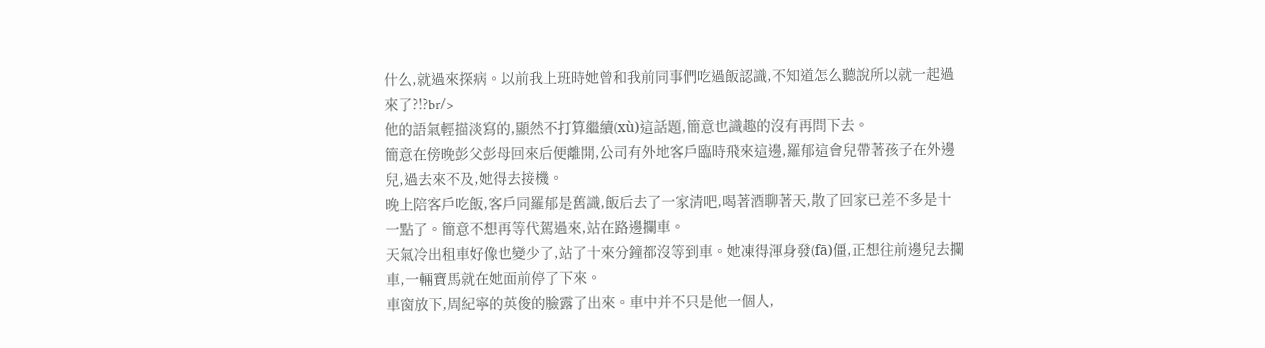什么,就過來探病。以前我上班時她曾和我前同事們吃過飯認識,不知道怎么聽說所以就一起過來了?!?br/>
他的語氣輕描淡寫的,顯然不打算繼續(xù)這話題,簡意也識趣的沒有再問下去。
簡意在傍晚彭父彭母回來后便離開,公司有外地客戶臨時飛來這邊,羅郁這會兒帶著孩子在外邊兒,過去來不及,她得去接機。
晚上陪客戶吃飯,客戶同羅郁是舊識,飯后去了一家清吧,喝著酒聊著天,散了回家已差不多是十一點了。簡意不想再等代駕過來,站在路邊攔車。
天氣冷出租車好像也變少了,站了十來分鐘都沒等到車。她凍得渾身發(fā)僵,正想往前邊兒去攔車,一輛寶馬就在她面前停了下來。
車窗放下,周紀寧的英俊的臉露了出來。車中并不只是他一個人,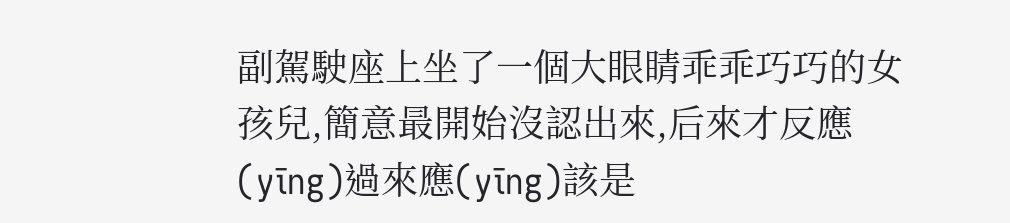副駕駛座上坐了一個大眼睛乖乖巧巧的女孩兒,簡意最開始沒認出來,后來才反應(yīng)過來應(yīng)該是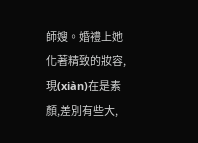師嫂。婚禮上她化著精致的妝容,現(xiàn)在是素顏,差別有些大,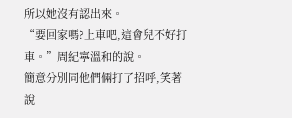所以她沒有認出來。
“要回家嗎?上車吧,這會兒不好打車。”周紀寧溫和的說。
簡意分別同他們倆打了招呼,笑著說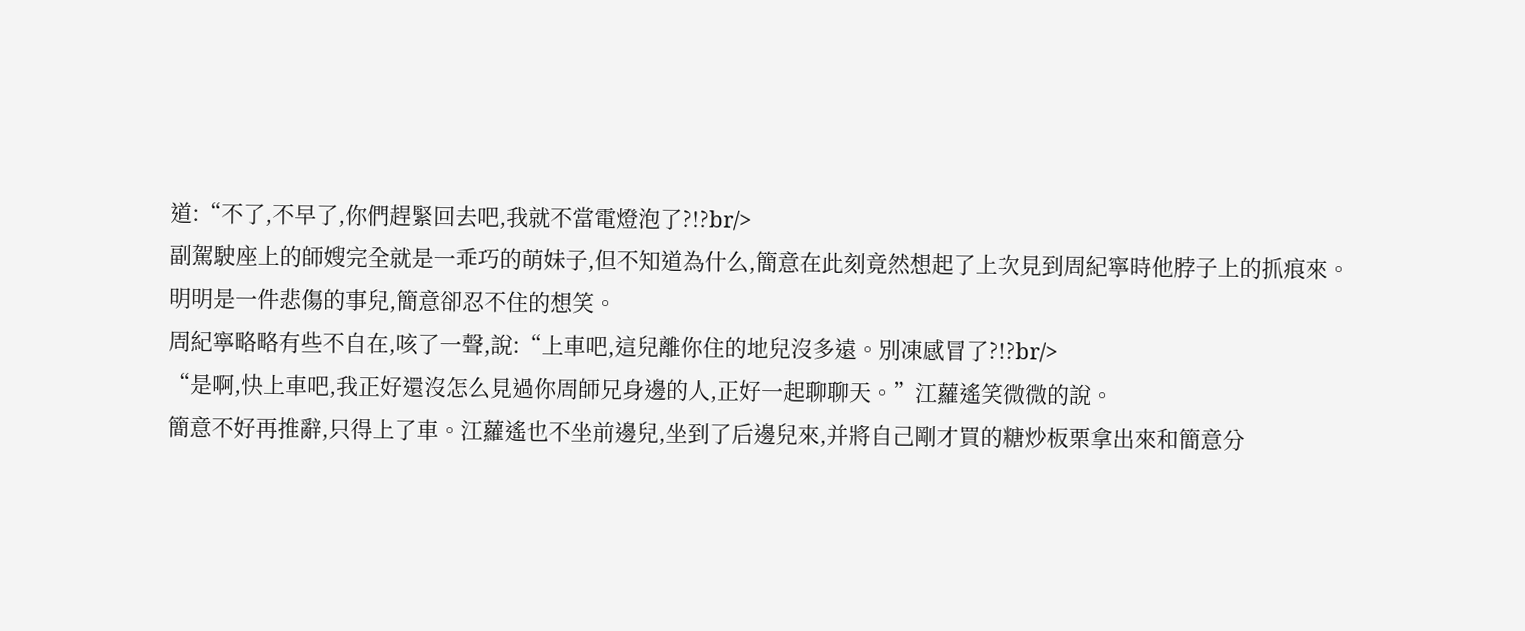道:“不了,不早了,你們趕緊回去吧,我就不當電燈泡了?!?br/>
副駕駛座上的師嫂完全就是一乖巧的萌妹子,但不知道為什么,簡意在此刻竟然想起了上次見到周紀寧時他脖子上的抓痕來。明明是一件悲傷的事兒,簡意卻忍不住的想笑。
周紀寧略略有些不自在,咳了一聲,說:“上車吧,這兒離你住的地兒沒多遠。別凍感冒了?!?br/>
“是啊,快上車吧,我正好還沒怎么見過你周師兄身邊的人,正好一起聊聊天。”江蘿遙笑微微的說。
簡意不好再推辭,只得上了車。江蘿遙也不坐前邊兒,坐到了后邊兒來,并將自己剛才買的糖炒板栗拿出來和簡意分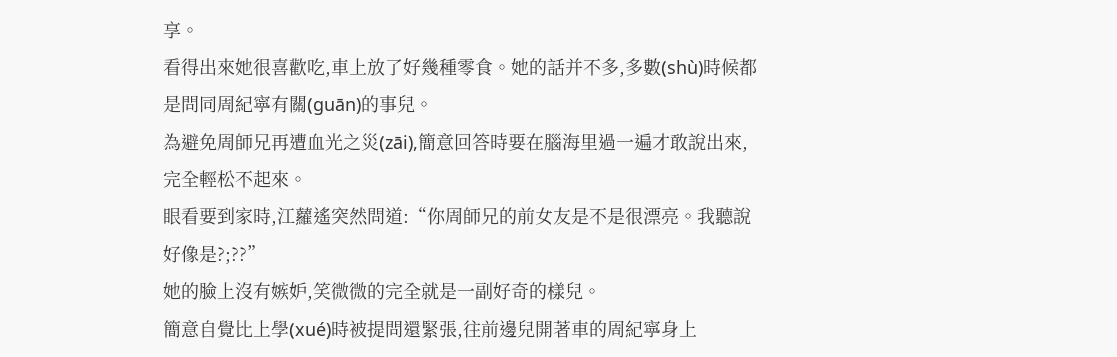享。
看得出來她很喜歡吃,車上放了好幾種零食。她的話并不多,多數(shù)時候都是問同周紀寧有關(guān)的事兒。
為避免周師兄再遭血光之災(zāi),簡意回答時要在腦海里過一遍才敢說出來,完全輕松不起來。
眼看要到家時,江蘿遙突然問道:“你周師兄的前女友是不是很漂亮。我聽說好像是?;??”
她的臉上沒有嫉妒,笑微微的完全就是一副好奇的樣兒。
簡意自覺比上學(xué)時被提問還緊張,往前邊兒開著車的周紀寧身上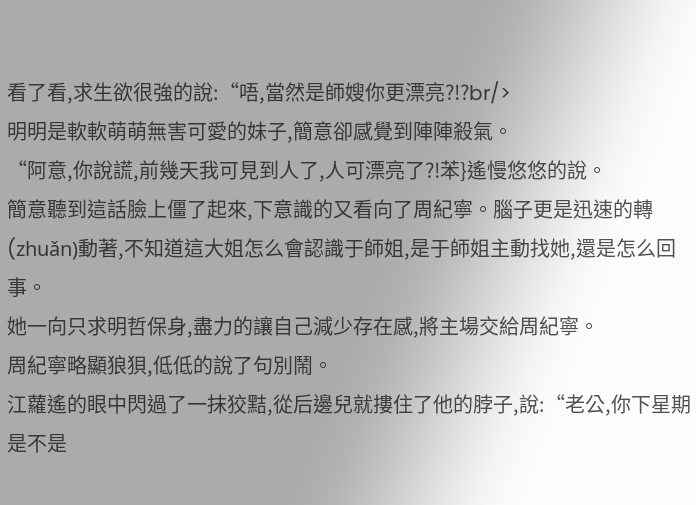看了看,求生欲很強的說:“唔,當然是師嫂你更漂亮?!?br/>
明明是軟軟萌萌無害可愛的妹子,簡意卻感覺到陣陣殺氣。
“阿意,你說謊,前幾天我可見到人了,人可漂亮了?!苯}遙慢悠悠的說。
簡意聽到這話臉上僵了起來,下意識的又看向了周紀寧。腦子更是迅速的轉(zhuǎn)動著,不知道這大姐怎么會認識于師姐,是于師姐主動找她,還是怎么回事。
她一向只求明哲保身,盡力的讓自己減少存在感,將主場交給周紀寧。
周紀寧略顯狼狽,低低的說了句別鬧。
江蘿遙的眼中閃過了一抹狡黠,從后邊兒就摟住了他的脖子,說:“老公,你下星期是不是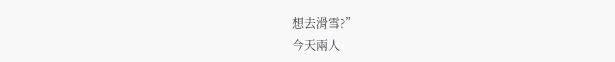想去滑雪?”
今天兩人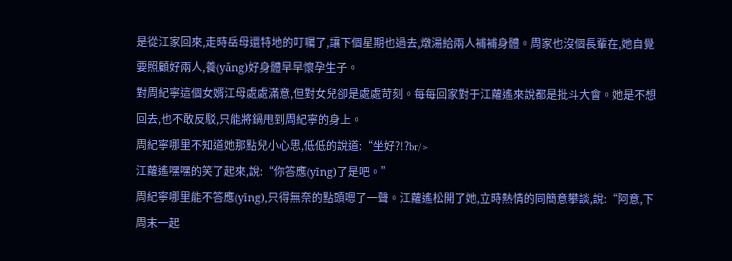是從江家回來,走時岳母還特地的叮囑了,讓下個星期也過去,燉湯給兩人補補身體。周家也沒個長輩在,她自覺要照顧好兩人,養(yǎng)好身體早早懷孕生子。
對周紀寧這個女婿江母處處滿意,但對女兒卻是處處苛刻。每每回家對于江蘿遙來說都是批斗大會。她是不想回去,也不敢反駁,只能將鍋甩到周紀寧的身上。
周紀寧哪里不知道她那點兒小心思,低低的說道:“坐好?!?br/>
江蘿遙嘿嘿的笑了起來,說:“你答應(yīng)了是吧。”
周紀寧哪里能不答應(yīng),只得無奈的點頭嗯了一聲。江蘿遙松開了她,立時熱情的同簡意攀談,說:“阿意,下周末一起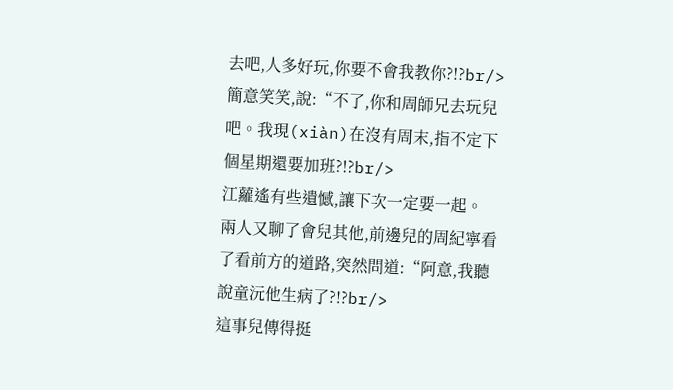去吧,人多好玩,你要不會我教你?!?br/>
簡意笑笑,說:“不了,你和周師兄去玩兒吧。我現(xiàn)在沒有周末,指不定下個星期還要加班?!?br/>
江蘿遙有些遺憾,讓下次一定要一起。
兩人又聊了會兒其他,前邊兒的周紀寧看了看前方的道路,突然問道:“阿意,我聽說童沅他生病了?!?br/>
這事兒傳得挺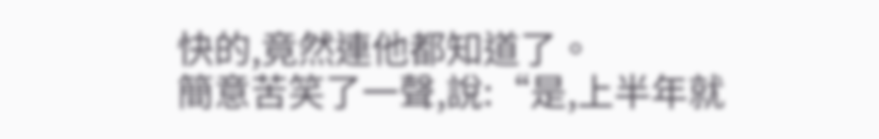快的,竟然連他都知道了。
簡意苦笑了一聲,說:“是,上半年就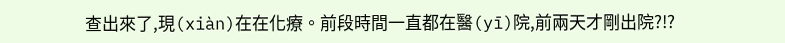查出來了,現(xiàn)在在化療。前段時間一直都在醫(yī)院,前兩天才剛出院?!?